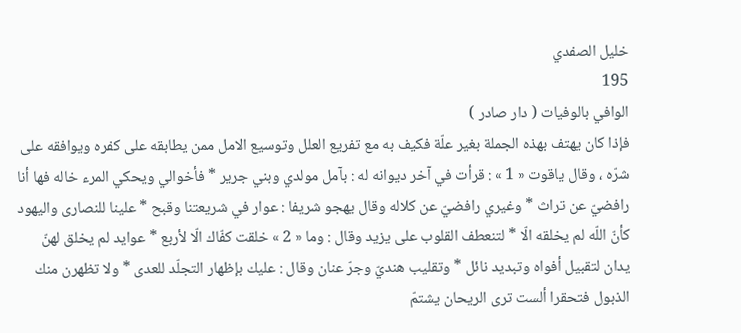خليل الصفدي
195
الوافي بالوفيات ( دار صادر )
فإذا كان يهتف بهذه الجملة بغير علّة فكيف به مع تفريع العلل وتوسيع الامل ممن يطابقه على كفره ويوافقه على شرّه ، وقال ياقوت « 1 » : قرأت في آخر ديوانه له : بآمل مولدي وبني جرير * فأخوالي ويحكي المرء خاله فها أنا رافضيّ عن تراث * وغيري رافضيّ عن كلاله وقال يهجو شريفا : عوار في شريعتنا وقبح * علينا للنصارى واليهود كأنّ اللّه لم يخلقه الّا * لتنعطف القلوب على يزيد وقال : وما « 2 » خلقت كفّاك الّا لأربع * عوايد لم يخلق لهنّ يدان لتقبيل أفواه وتبديد نائل * وتقليب هنديّ وجرّ عنان وقال : عليك بإظهار التجلّد للعدى * ولا تظهرن منك الذبول فتحقرا ألست ترى الريحان يشتمّ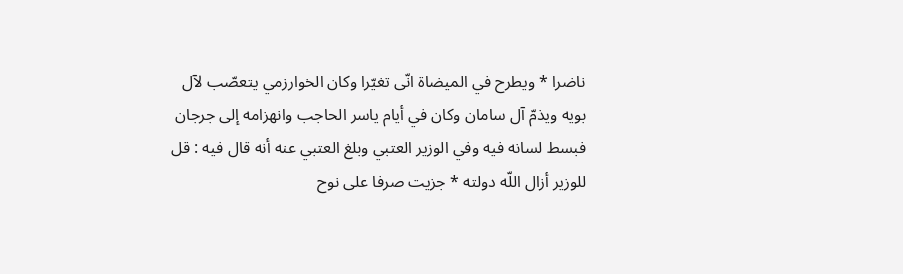ناضرا * ويطرح في الميضاة انّى تغيّرا وكان الخوارزمي يتعصّب لآل بويه ويذمّ آل سامان وكان في أيام ياسر الحاجب وانهزامه إلى جرجان فبسط لسانه فيه وفي الوزير العتبي وبلغ العتبي عنه أنه قال فيه : قل للوزير أزال اللّه دولته * جزيت صرفا على نوح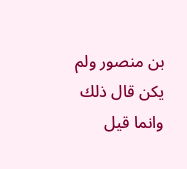بن منصور ولم يكن قال ذلك وانما قيل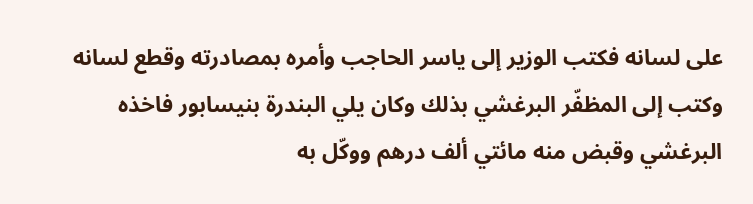على لسانه فكتب الوزير إلى ياسر الحاجب وأمره بمصادرته وقطع لسانه وكتب إلى المظفّر البرغشي بذلك وكان يلي البندرة بنيسابور فاخذه البرغشي وقبض منه مائتي ألف درهم ووكّل به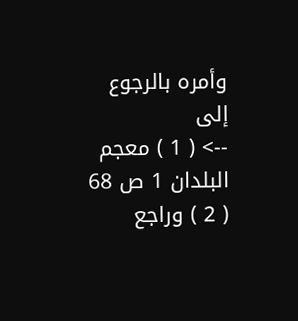وأمره بالرجوع إلى
--> ( 1 ) معجم البلدان 1 ص 68 ( 2 ) وراجع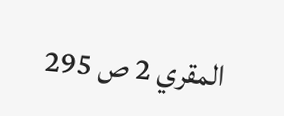المقري 2 ص 295